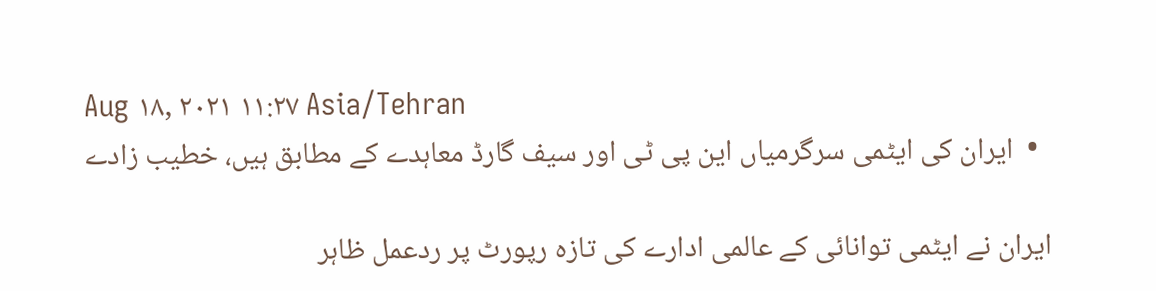Aug ۱۸, ۲۰۲۱ ۱۱:۲۷ Asia/Tehran
  •  ایران کی ایٹمی سرگرمیاں این پی ٹی اور سیف گارڈ معاہدے کے مطابق ہیں، خطیب زادے

ایران نے ایٹمی توانائی کے عالمی ادارے کی تازہ رپورٹ پر ردعمل ظاہر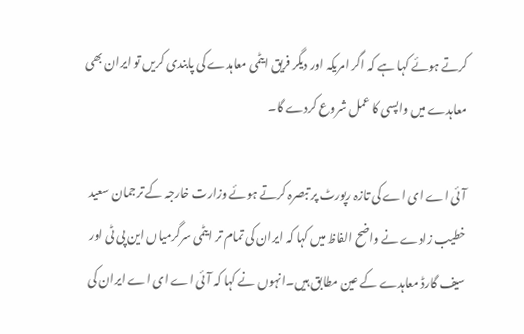کرتے ہوئے کہا ہے کہ اگر امریکہ اور دیگر فریق ایٹمی معاہدے کی پابندی کریں تو ایران بھی معاہدے میں واپسی کا عمل شروع کردے گا۔

آئی اے ای اے کی تازہ رپورٹ پر تبصرہ کرتے ہوئے وزارت خارجہ کے ترجمان سعید خطیب زادے نے واضح الفاظ میں کہا کہ ایران کی تمام تر ایٹمی سرگرمیاں این پی ٹی اور سیف گارڈ معاہدے کے عین مطابق ہیں۔انہوں نے کہا کہ آئی اے ای اے ایران کی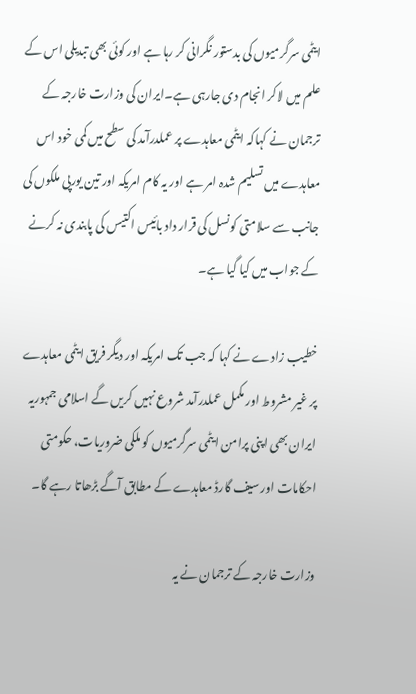ایٹمی سرگرمیوں کی بدستور نگرانی کر رہا ہے اور کوئی بھی تبدیلی اس کے علم میں لاکر انجام دی جارہی ہے۔ایران کی وزارت خارجہ کے ترجمان نے کہاکہ ایٹمی معاہدے پر عملدرآمد کی سطح میں کمی خود اس معاہدے میں تسلیم شدہ امر ہے اور یہ کام امریکہ اور تین یورپی ملکوں کی جانب سے سلامتی کونسل کی قرار داد بائیس اکتیس کی پابندی نہ کرنے کے جواب میں کیا گیا ہے۔

خطیب زادے نے کہا کہ جب تک امریکہ اور دیگر فریق ایٹمی معاہدے پر غیر مشروط اور مکمل عملدرآمد شروع نہیں کریں گے اسلامی جمہوریہ ایران بھی اپنی پرامن ایٹمی سرگرمیوں کو ملکی ضروریات، حکومتی احکامات اور سیف گارڈ معاہدے کے مطابق آگے بڑھاتا رہے گا۔

وزارت خارجہ کے ترجمان نے یہ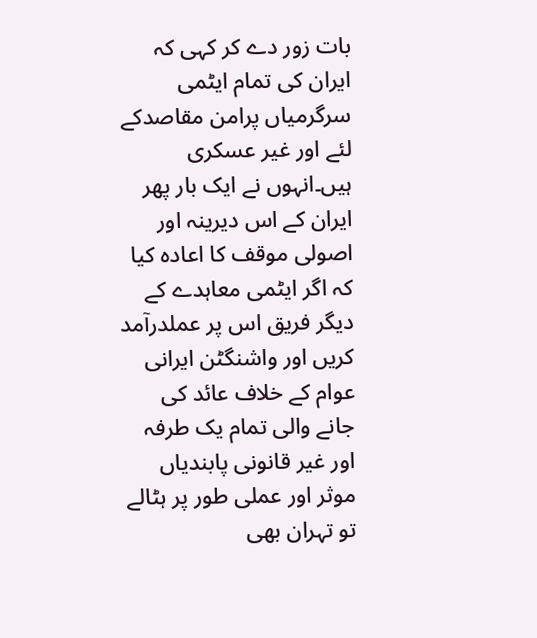بات زور دے کر کہی کہ ایران کی تمام ایٹمی سرگرمیاں پرامن مقاصدکے لئے اور غیر عسکری ہیں۔انہوں نے ایک بار پھر ایران کے اس دیرینہ اور اصولی موقف کا اعادہ کیا کہ اگر ایٹمی معاہدے کے دیگر فریق اس پر عملدرآمد کریں اور واشنگٹن ایرانی عوام کے خلاف عائد کی جانے والی تمام یک طرفہ اور غیر قانونی پابندیاں موثر اور عملی طور پر ہٹالے تو تہران بھی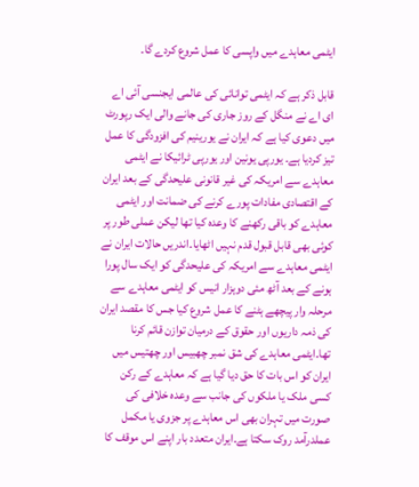ایٹمی معاہدے میں واپسی کا عمل شروع کردے گا۔

قابل ذکر ہے کہ ایٹمی توانائی کی عالمی ایجنسی آئی اے ای اے نے منگل کے روز جاری کی جانے والی ایک رپورٹ میں دعوی کیا ہے کہ ایران نے یورینیم کی افزودگی کا عمل تیز کردیا ہے۔ یورپی یونین اور یورپی ٹرائیکا نے ایٹمی معاہدے سے امریکہ کی غیر قانونی علیحدگی کے بعد ایران کے اقتصادی مفادات پورے کرنے کی ضمانت اور ایٹمی معاہدے کو باقی رکھنے کا وعدہ کیا تھا لیکن عملی طور پر کوئی بھی قابل قبول قدم نہیں اٹھایا۔اندریں حالات ایران نے ایٹمی معاہدے سے امریکہ کی علیحدگی کو ایک سال پورا ہونے کے بعد آٹھ مئی دوہزار انیس کو ایٹمی معاہدے سے مرحلہ وار پیچھے ہٹنے کا عمل شروع کیا جس کا مقصد ایران کی ذمہ داریوں اور حقوق کے درمیان توازن قائم کرنا تھا۔ایٹمی معاہدے کی شق نمبر چھبیس اور چھتیس میں ایران کو اس بات کا حق دیا گیا ہے کہ معاہدے کے رکن کسی ملک یا ملکوں کی جانب سے وعدہ خلافی کی صورت میں تہران بھی اس معاہدے پر جزوی یا مکمل عملدرآمد روک سکتا ہے۔ایران متعدد بار اپنے اس موقف کا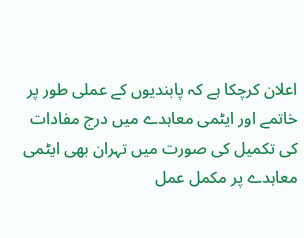اعلان کرچکا ہے کہ پابندیوں کے عملی طور پر خاتمے اور ایٹمی معاہدے میں درج مفادات کی تکمیل کی صورت میں تہران بھی ایٹمی معاہدے پر مکمل عمل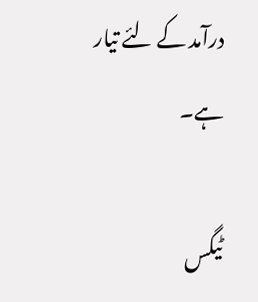درآمد کے لئے تیار ہے۔

ٹیگس